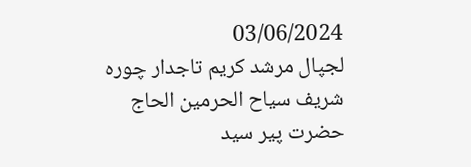03/06/2024
لجپال مرشد کریم تاجدار چورہ شریف سیاح الحرمین الحاج حضرت پیر سید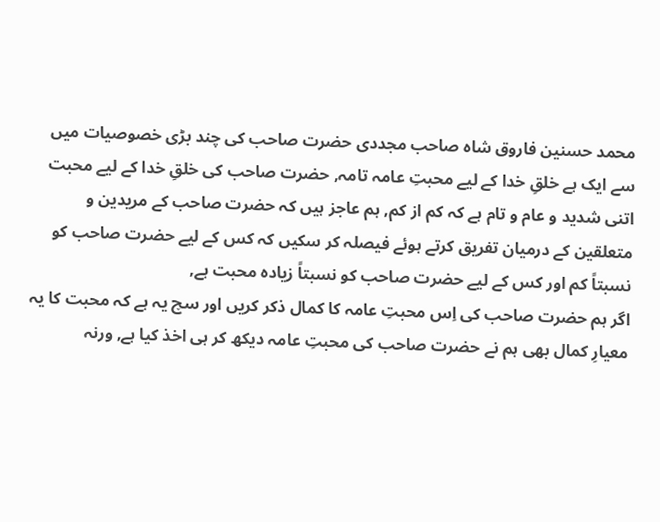محمد حسنین فاروق شاہ صاحب مجددی حضرت صاحب کی چند بڑی خصوصیات میں سے ایک ہے خلقِ خدا کے لیے محبتِ عامہ تامہ, حضرت صاحب کی خلقِ خدا کے لیے محبت اتنی شدید و عام و تام ہے کہ کم از کم, ہم عاجز ہیں کہ حضرت صاحب کے مریدین و متعلقین کے درمیان تفریق کرتے ہوئے فیصلہ کر سکیں کہ کس کے لیے حضرت صاحب کو نسبتاً کم اور کس کے لیے حضرت صاحب کو نسبتاً زیادہ محبت ہے,
اگر ہم حضرت صاحب کی اِس محبتِ عامہ کا کمال ذکر کریں اور سچ یہ ہے کہ محبت کا یہ معیارِ کمال بھی ہم نے حضرت صاحب کی محبتِ عامہ دیکھ کر ہی اخذ کیا ہے, ورنہ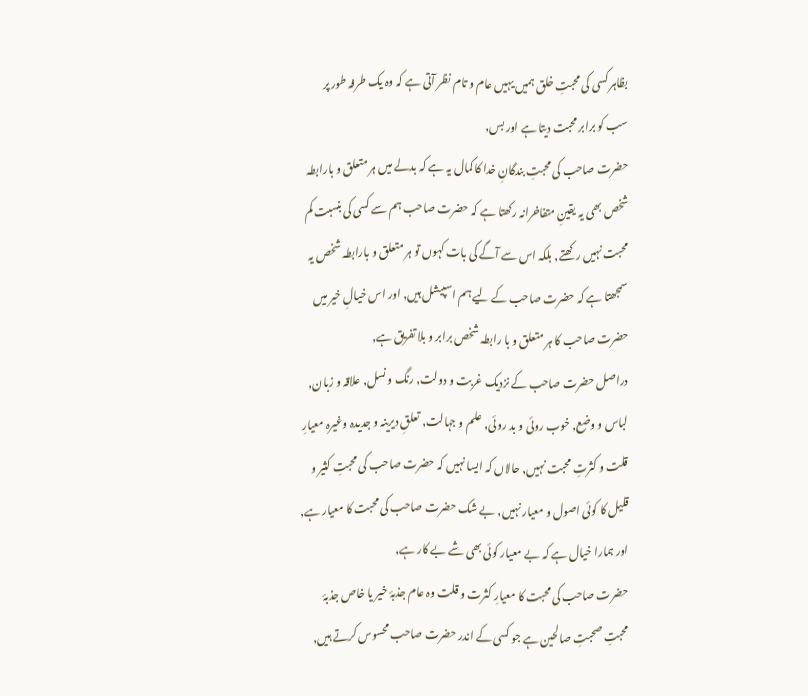بظاہر کسی کی محبتِ خلق ہمیں یہیں عام و تام نظر آتی ہے کہ وہ یک طرفہ طور پر سب کو برابر محبت دیتا ہے اور بس,
حضرت صاحب کی محبتِ بندگانِ خدا کا کمال یہ ہے کہ بدلے میں ہر متعلق و بارابطہ شخص بھی یہ یقینِ متفاخرانہ رکھتا ہے کہ حضرت صاحب ہم سے کسی کی بنسبت کم محبت نہیں رکھتے, بلکہ اس سے آگے کی بات کہوں تو ہر متعلق و بارابطہ شخص یہ سمجھتا ہے کہ حضرت صاحب کے لیے ہم اسپیشل ہیں, اور اس خیالِ خیر میں حضرت صاحب کا ہر متعلق و با رابطہ شخص برابر و بلا تفریق ہے,
دراصل حضرت صاحب کے نزدیک غربت و دولت, رنگ و نسل, علاقہ و زبان, لباس و وضع, خوب روئی و بد روئی, علم و جہالت, تعلقِ دیرینہ و جدیدہ وغیرہ معیارِ قلت و کثرتِ محبت نہیں, حالاں کہ ایسا نہیں کہ حضرت صاحب کی محبتِ کثیر و قلیل کا کوئی اصول و معیار نہیں, بے شک حضرت صاحب کی محبت کا معیار ہے, اور ہمارا خیال ہے کہ بے معیار کوئی بھی شے بے کار ہے,
حضرت صاحب کی محبت کا معیارِ کثرت و قلت وہ عام جذبۂ خیر یا خاص جذبۂ محبتِ صحبتِ صالحین ہے جو کسی کے اندر حضرت صاحب محسوس کرتے ہیں,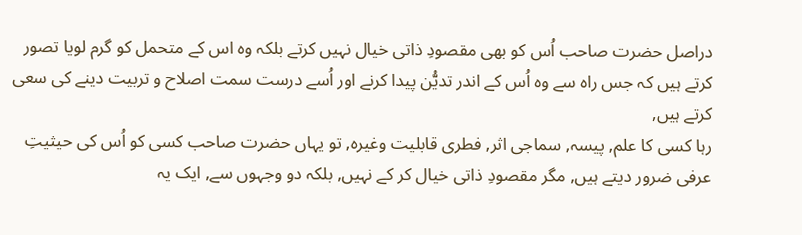دراصل حضرت صاحب اُس کو بھی مقصودِ ذاتی خیال نہیں کرتے بلکہ وہ اس کے متحمل کو گرم لویا تصور کرتے ہیں کہ جس راہ سے وہ اُس کے اندر تدیُّن پیدا کرنے اور اُسے درست سمت اصلاح و تربیت دینے کی سعی کرتے ہیں,
رہا کسی کا علم, پیسہ, سماجی اثر, فطری قابلیت وغیرہ, تو یہاں حضرت صاحب کسی کو اُس کی حیثیتِ عرفی ضرور دیتے ہیں, مگر مقصودِ ذاتی خیال کر کے نہیں, بلکہ دو وجہوں سے, ایک یہ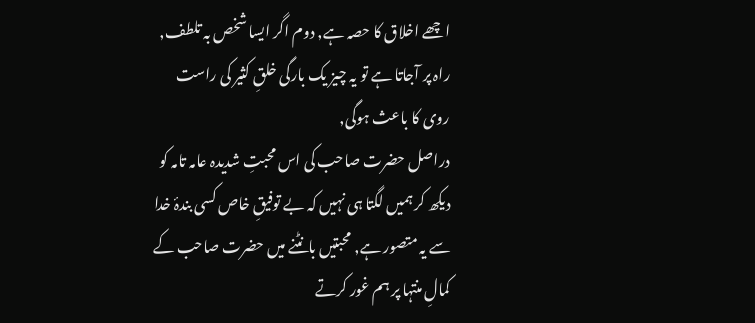اچھے اخلاق کا حصہ ہے, دوم اگر ایسا شخص بہ تلطف, راہ پر آجاتا ہے تو یہ چیز یک بارگی خلقِ کثیر کی راست روی کا باعث ہوگی,
دراصل حضرت صاحب کی اس محبتِ شدیدہ عامہ تامہ کو دیکھ کر ہمیں لگتا ہی نہیں کہ بے توفیقِ خاص کسی بندۂ خدا سے یہ متصور ہے, محبتیں بانٹنے میں حضرت صاحب کے کمالِ منتہا پر ہم غور کرتے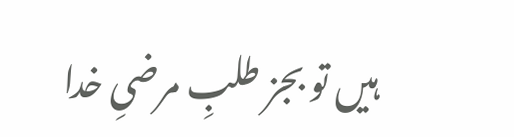ہیں تو بجز طلبِ مرضیِ خدا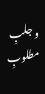و جلبِ مطلوبِ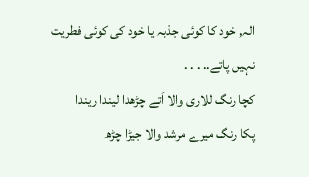الہ, خود کا کوئی جذبہ یا خود کی کوئی فطریت نہیں پاتے.. . . .
کچا رنگ للاری والا اَتے چڑھدا لیندا ریندا
پکا رنگ میرے مرشد والا جیڑا چڑھ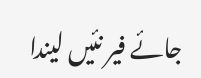جائے فیر نئیں لیندا